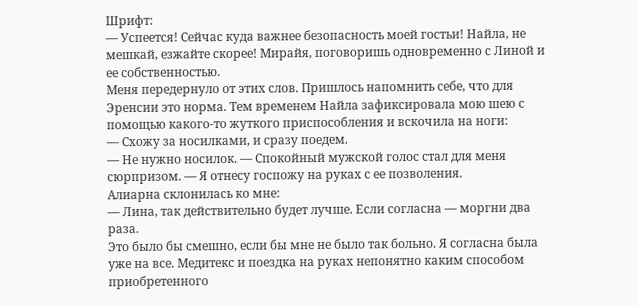Шрифт:
— Успеется! Сейчас куда важнее безопасность моей гостьи! Найла, не мешкай, езжайте скорее! Мирайя, поговоришь одновременно с Линой и ее собственностью.
Меня передернуло от этих слов. Пришлось напомнить себе, что для Эренсии это норма. Тем временем Найла зафиксировала мою шею с помощью какого-то жуткого приспособления и вскочила на ноги:
— Схожу за носилками, и сразу поедем.
— Не нужно носилок. — Спокойный мужской голос стал для меня сюрпризом. — Я отнесу госпожу на руках с ее позволения.
Алиарна склонилась ко мне:
— Лина, так действительно будет лучше. Если согласна — моргни два раза.
Это было бы смешно, если бы мне не было так больно. Я согласна была уже на все. Медитекс и поездка на руках непонятно каким способом приобретенного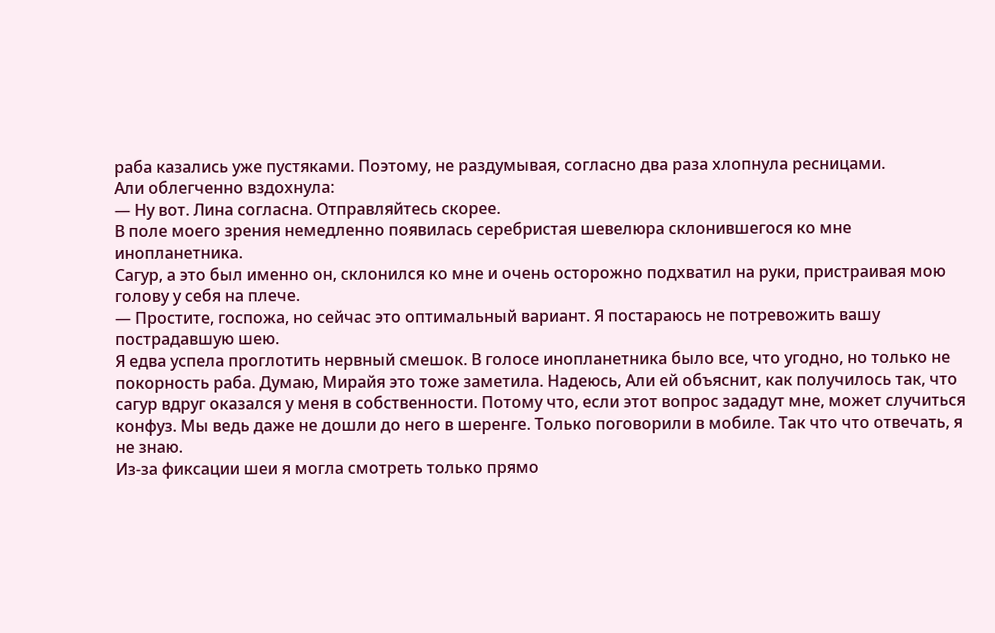раба казались уже пустяками. Поэтому, не раздумывая, согласно два раза хлопнула ресницами.
Али облегченно вздохнула:
— Ну вот. Лина согласна. Отправляйтесь скорее.
В поле моего зрения немедленно появилась серебристая шевелюра склонившегося ко мне инопланетника.
Сагур, а это был именно он, склонился ко мне и очень осторожно подхватил на руки, пристраивая мою голову у себя на плече.
— Простите, госпожа, но сейчас это оптимальный вариант. Я постараюсь не потревожить вашу пострадавшую шею.
Я едва успела проглотить нервный смешок. В голосе инопланетника было все, что угодно, но только не покорность раба. Думаю, Мирайя это тоже заметила. Надеюсь, Али ей объяснит, как получилось так, что сагур вдруг оказался у меня в собственности. Потому что, если этот вопрос зададут мне, может случиться конфуз. Мы ведь даже не дошли до него в шеренге. Только поговорили в мобиле. Так что что отвечать, я не знаю.
Из-за фиксации шеи я могла смотреть только прямо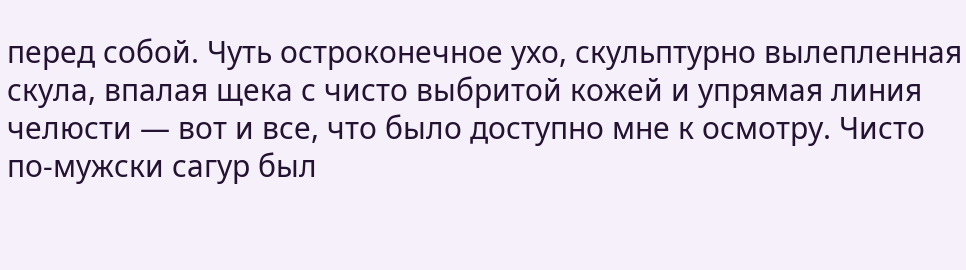перед собой. Чуть остроконечное ухо, скульптурно вылепленная скула, впалая щека с чисто выбритой кожей и упрямая линия челюсти — вот и все, что было доступно мне к осмотру. Чисто по-мужски сагур был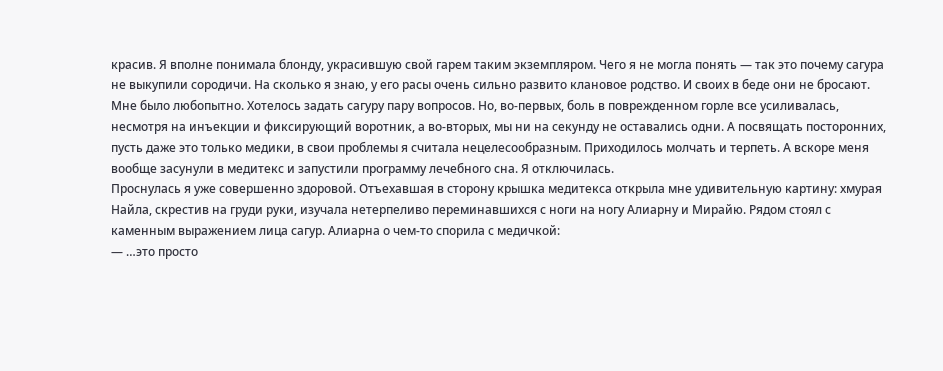красив. Я вполне понимала блонду, украсившую свой гарем таким экземпляром. Чего я не могла понять — так это почему сагура не выкупили сородичи. На сколько я знаю, у его расы очень сильно развито клановое родство. И своих в беде они не бросают.
Мне было любопытно. Хотелось задать сагуру пару вопросов. Но, во-первых, боль в поврежденном горле все усиливалась, несмотря на инъекции и фиксирующий воротник, а во-вторых, мы ни на секунду не оставались одни. А посвящать посторонних, пусть даже это только медики, в свои проблемы я считала нецелесообразным. Приходилось молчать и терпеть. А вскоре меня вообще засунули в медитекс и запустили программу лечебного сна. Я отключилась.
Проснулась я уже совершенно здоровой. Отъехавшая в сторону крышка медитекса открыла мне удивительную картину: хмурая Найла, скрестив на груди руки, изучала нетерпеливо переминавшихся с ноги на ногу Алиарну и Мирайю. Рядом стоял с каменным выражением лица сагур. Алиарна о чем-то спорила с медичкой:
— …это просто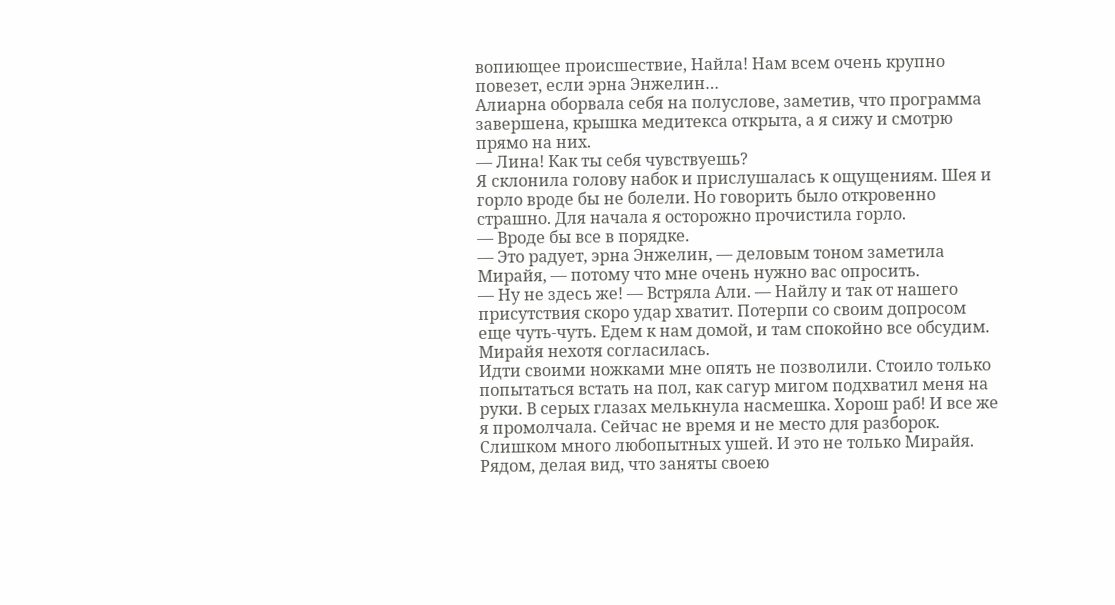вопиющее происшествие, Найла! Нам всем очень крупно повезет, если эрна Энжелин…
Алиарна оборвала себя на полуслове, заметив, что программа завершена, крышка медитекса открыта, а я сижу и смотрю прямо на них.
— Лина! Как ты себя чувствуешь?
Я склонила голову набок и прислушалась к ощущениям. Шея и горло вроде бы не болели. Но говорить было откровенно страшно. Для начала я осторожно прочистила горло.
— Вроде бы все в порядке.
— Это радует, эрна Энжелин, — деловым тоном заметила Мирайя, — потому что мне очень нужно вас опросить.
— Ну не здесь же! — Встряла Али. — Найлу и так от нашего присутствия скоро удар хватит. Потерпи со своим допросом еще чуть-чуть. Едем к нам домой, и там спокойно все обсудим.
Мирайя нехотя согласилась.
Идти своими ножками мне опять не позволили. Стоило только попытаться встать на пол, как сагур мигом подхватил меня на руки. В серых глазах мелькнула насмешка. Хорош раб! И все же я промолчала. Сейчас не время и не место для разборок. Слишком много любопытных ушей. И это не только Мирайя. Рядом, делая вид, что заняты своею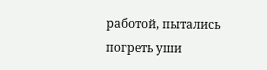работой, пытались погреть уши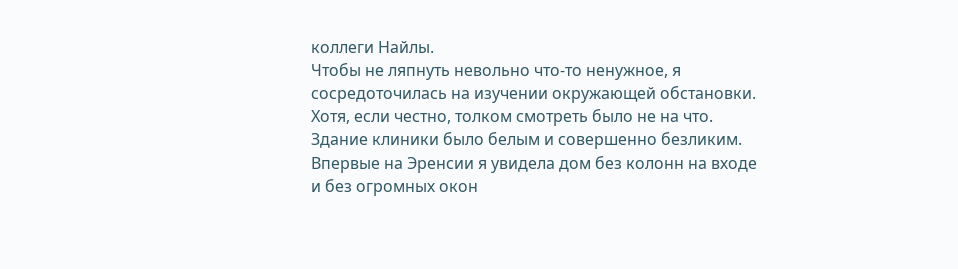коллеги Найлы.
Чтобы не ляпнуть невольно что-то ненужное, я сосредоточилась на изучении окружающей обстановки. Хотя, если честно, толком смотреть было не на что. Здание клиники было белым и совершенно безликим. Впервые на Эренсии я увидела дом без колонн на входе и без огромных окон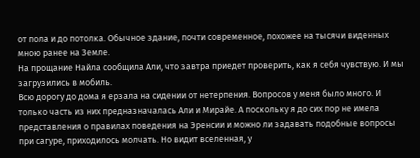от пола и до потолка. Обычное здание, почти современное, похожее на тысячи виденных мною ранее на Земле.
На прощание Найла сообщила Али, что завтра приедет проверить, как я себя чувствую. И мы загрузились в мобиль.
Всю дорогу до дома я ерзала на сидении от нетерпения. Вопросов у меня было много. И только часть из них предназначалась Али и Мирайе. А поскольку я до сих пор не имела представления о правилах поведения на Эренсии и можно ли задавать подобные вопросы при сагуре, приходилось молчать. Но видит вселенная, у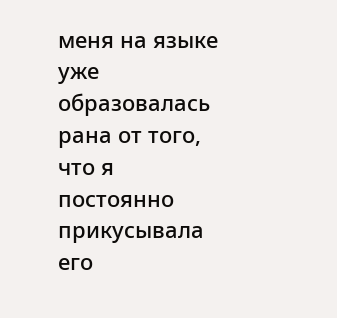меня на языке уже образовалась рана от того, что я постоянно прикусывала его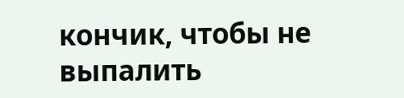кончик, чтобы не выпалить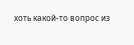хоть какой-то вопрос из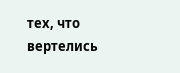тех, что вертелись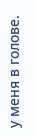у меня в голове.